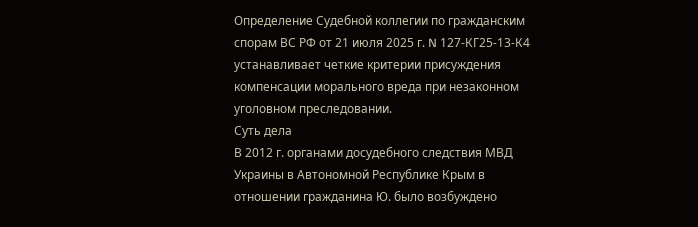Определение Судебной коллегии по гражданским спорам ВС РФ от 21 июля 2025 г. N 127-КГ25-13-К4 устанавливает четкие критерии присуждения компенсации морального вреда при незаконном уголовном преследовании.
Суть дела
В 2012 г. органами досудебного следствия МВД Украины в Автономной Республике Крым в отношении гражданина Ю. было возбуждено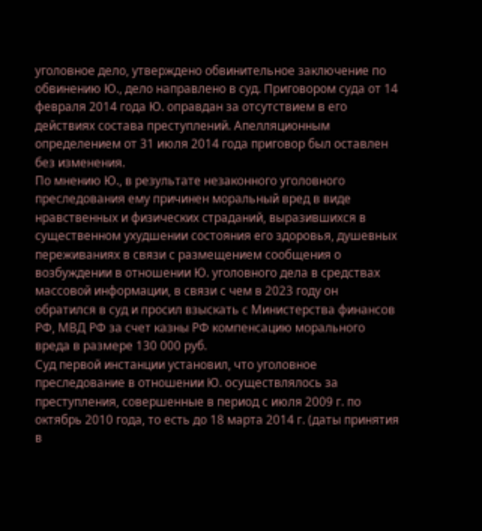уголовное дело, утверждено обвинительное заключение по обвинению Ю., дело направлено в суд. Приговором суда от 14 февраля 2014 года Ю. оправдан за отсутствием в его действиях состава преступлений. Апелляционным определением от 31 июля 2014 года приговор был оставлен без изменения.
По мнению Ю., в результате незаконного уголовного преследования ему причинен моральный вред в виде нравственных и физических страданий, выразившихся в существенном ухудшении состояния его здоровья, душевных переживаниях в связи с размещением сообщения о возбуждении в отношении Ю. уголовного дела в средствах массовой информации, в связи с чем в 2023 году он обратился в суд и просил взыскать с Министерства финансов РФ, МВД РФ за счет казны РФ компенсацию морального вреда в размере 130 000 руб.
Суд первой инстанции установил, что уголовное преследование в отношении Ю. осуществлялось за преступления, совершенные в период с июля 2009 г. по октябрь 2010 года, то есть до 18 марта 2014 г. (даты принятия в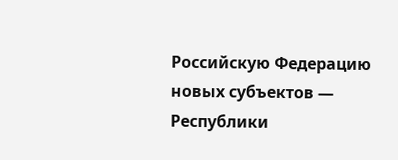Российскую Федерацию новых субъектов — Республики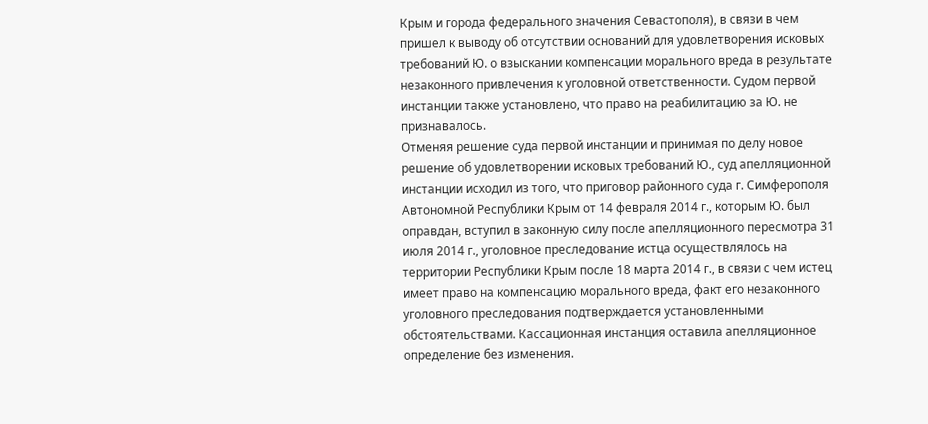Крым и города федерального значения Севастополя), в связи в чем пришел к выводу об отсутствии оснований для удовлетворения исковых требований Ю. о взыскании компенсации морального вреда в результате незаконного привлечения к уголовной ответственности. Судом первой инстанции также установлено, что право на реабилитацию за Ю. не признавалось.
Отменяя решение суда первой инстанции и принимая по делу новое решение об удовлетворении исковых требований Ю., суд апелляционной инстанции исходил из того, что приговор районного суда г. Симферополя Автономной Республики Крым от 14 февраля 2014 г., которым Ю. был оправдан, вступил в законную силу после апелляционного пересмотра 31 июля 2014 г., уголовное преследование истца осуществлялось на территории Республики Крым после 18 марта 2014 г., в связи с чем истец имеет право на компенсацию морального вреда, факт его незаконного уголовного преследования подтверждается установленными обстоятельствами. Кассационная инстанция оставила апелляционное определение без изменения.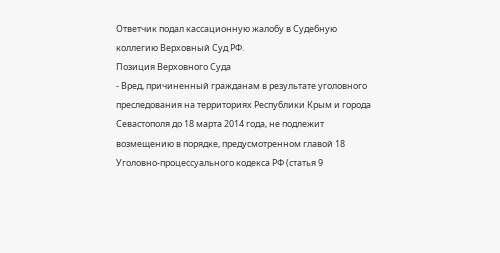Ответчик подал кассационную жалобу в Судебную коллегию Верховный Суд РФ.
Позиция Верховного Суда
- Вред, причиненный гражданам в результате уголовного преследования на территориях Республики Крым и города Севастополя до 18 марта 2014 года, не подлежит возмещению в порядке, предусмотренном главой 18 Уголовно-процессуального кодекса РФ (статья 9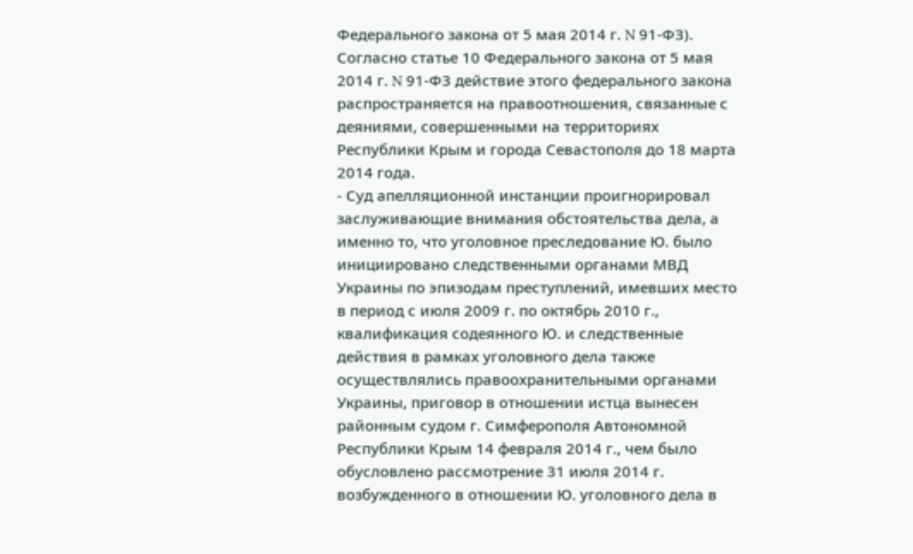Федерального закона от 5 мая 2014 г. N 91-ФЗ). Согласно статье 10 Федерального закона от 5 мая 2014 г. N 91-ФЗ действие этого федерального закона распространяется на правоотношения, связанные с деяниями, совершенными на территориях Республики Крым и города Севастополя до 18 марта 2014 года.
- Суд апелляционной инстанции проигнорировал заслуживающие внимания обстоятельства дела, а именно то, что уголовное преследование Ю. было инициировано следственными органами МВД Украины по эпизодам преступлений, имевших место в период с июля 2009 г. по октябрь 2010 г., квалификация содеянного Ю. и следственные действия в рамках уголовного дела также осуществлялись правоохранительными органами Украины, приговор в отношении истца вынесен районным судом г. Симферополя Автономной Республики Крым 14 февраля 2014 г., чем было обусловлено рассмотрение 31 июля 2014 г. возбужденного в отношении Ю. уголовного дела в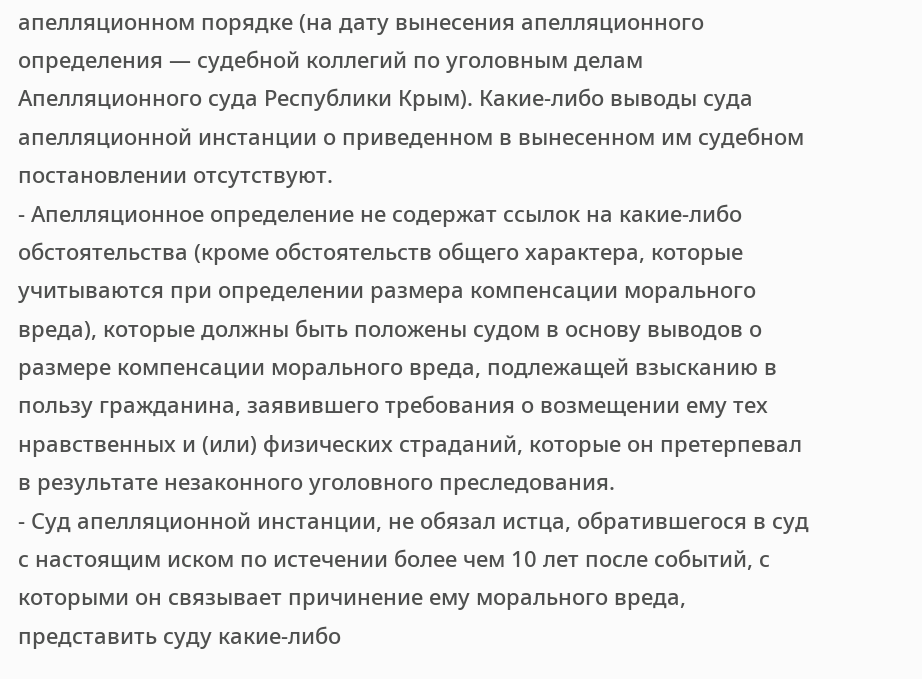апелляционном порядке (на дату вынесения апелляционного определения — судебной коллегий по уголовным делам Апелляционного суда Республики Крым). Какие-либо выводы суда апелляционной инстанции о приведенном в вынесенном им судебном постановлении отсутствуют.
- Апелляционное определение не содержат ссылок на какие-либо обстоятельства (кроме обстоятельств общего характера, которые учитываются при определении размера компенсации морального вреда), которые должны быть положены судом в основу выводов о размере компенсации морального вреда, подлежащей взысканию в пользу гражданина, заявившего требования о возмещении ему тех нравственных и (или) физических страданий, которые он претерпевал в результате незаконного уголовного преследования.
- Суд апелляционной инстанции, не обязал истца, обратившегося в суд с настоящим иском по истечении более чем 10 лет после событий, с которыми он связывает причинение ему морального вреда, представить суду какие-либо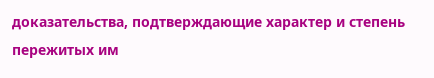доказательства, подтверждающие характер и степень пережитых им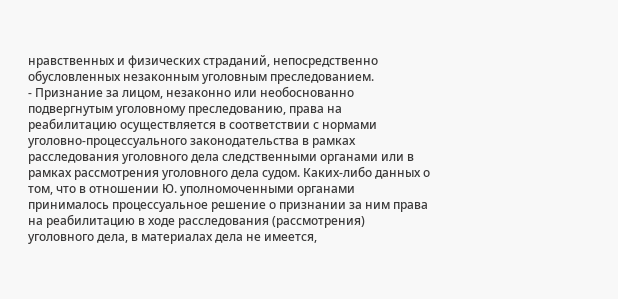нравственных и физических страданий, непосредственно обусловленных незаконным уголовным преследованием.
- Признание за лицом, незаконно или необоснованно подвергнутым уголовному преследованию, права на реабилитацию осуществляется в соответствии с нормами уголовно-процессуального законодательства в рамках расследования уголовного дела следственными органами или в рамках рассмотрения уголовного дела судом. Каких-либо данных о том, что в отношении Ю. уполномоченными органами принималось процессуальное решение о признании за ним права на реабилитацию в ходе расследования (рассмотрения) уголовного дела, в материалах дела не имеется,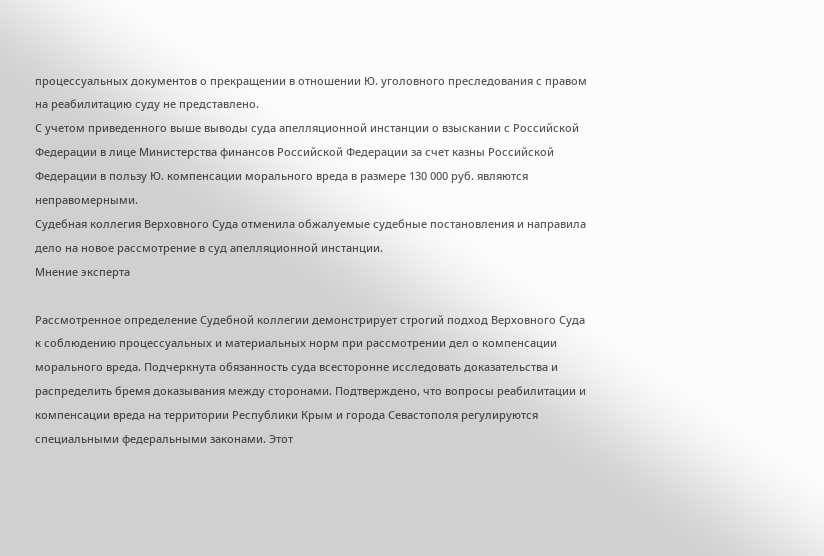процессуальных документов о прекращении в отношении Ю. уголовного преследования с правом на реабилитацию суду не представлено.
С учетом приведенного выше выводы суда апелляционной инстанции о взыскании с Российской Федерации в лице Министерства финансов Российской Федерации за счет казны Российской Федерации в пользу Ю. компенсации морального вреда в размере 130 000 руб. являются неправомерными.
Судебная коллегия Верховного Суда отменила обжалуемые судебные постановления и направила дело на новое рассмотрение в суд апелляционной инстанции.
Мнение эксперта

Рассмотренное определение Судебной коллегии демонстрирует строгий подход Верховного Суда к соблюдению процессуальных и материальных норм при рассмотрении дел о компенсации морального вреда. Подчеркнута обязанность суда всесторонне исследовать доказательства и распределить бремя доказывания между сторонами. Подтверждено, что вопросы реабилитации и компенсации вреда на территории Республики Крым и города Севастополя регулируются специальными федеральными законами. Этот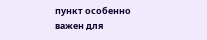пункт особенно важен для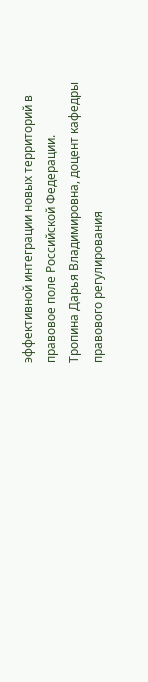эффективной интеграции новых территорий в правовое поле Российской Федерации.
Тропина Дарья Владимировна, доцент кафедры правового регулирования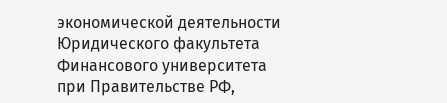экономической деятельности Юридического факультета Финансового университета при Правительстве РФ,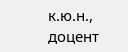к.ю.н., доцент